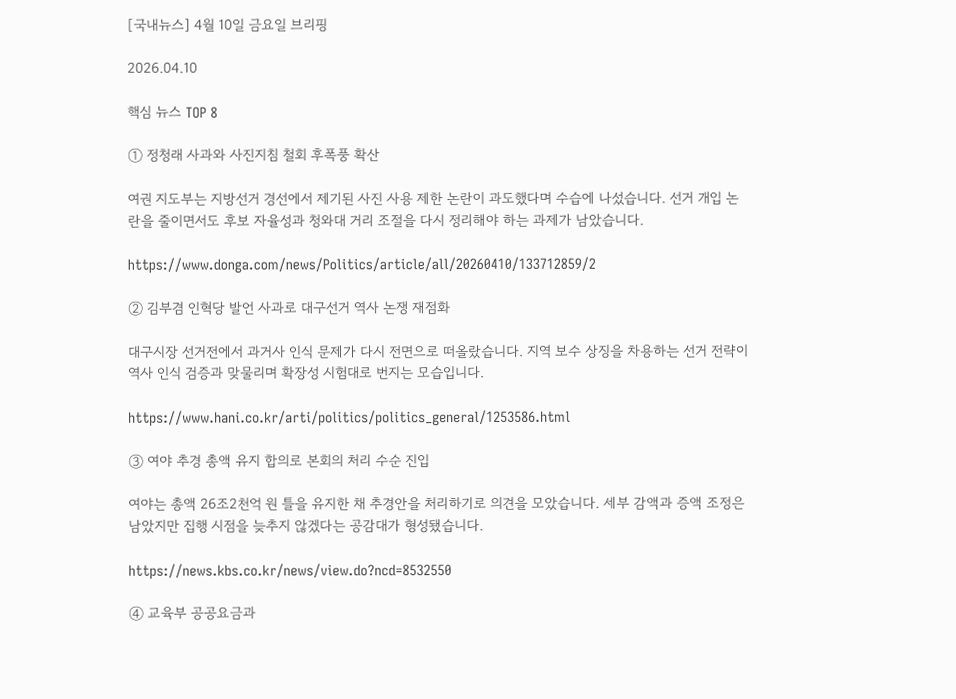[국내뉴스] 4월 10일 금요일 브리핑

2026.04.10

핵심 뉴스 TOP 8

① 정청래 사과와 사진지침 철회 후폭풍 확산

여권 지도부는 지방선거 경선에서 제기된 사진 사용 제한 논란이 과도했다며 수습에 나섰습니다. 선거 개입 논란을 줄이면서도 후보 자율성과 청와대 거리 조절을 다시 정리해야 하는 과제가 남았습니다.

https://www.donga.com/news/Politics/article/all/20260410/133712859/2

② 김부겸 인혁당 발언 사과로 대구선거 역사 논쟁 재점화

대구시장 선거전에서 과거사 인식 문제가 다시 전면으로 떠올랐습니다. 지역 보수 상징을 차용하는 선거 전략이 역사 인식 검증과 맞물리며 확장성 시험대로 번지는 모습입니다.

https://www.hani.co.kr/arti/politics/politics_general/1253586.html

③ 여야 추경 총액 유지 합의로 본회의 처리 수순 진입

여야는 총액 26조2천억 원 틀을 유지한 채 추경안을 처리하기로 의견을 모았습니다. 세부 감액과 증액 조정은 남았지만 집행 시점을 늦추지 않겠다는 공감대가 형성됐습니다.

https://news.kbs.co.kr/news/view.do?ncd=8532550

④ 교육부 공공요금과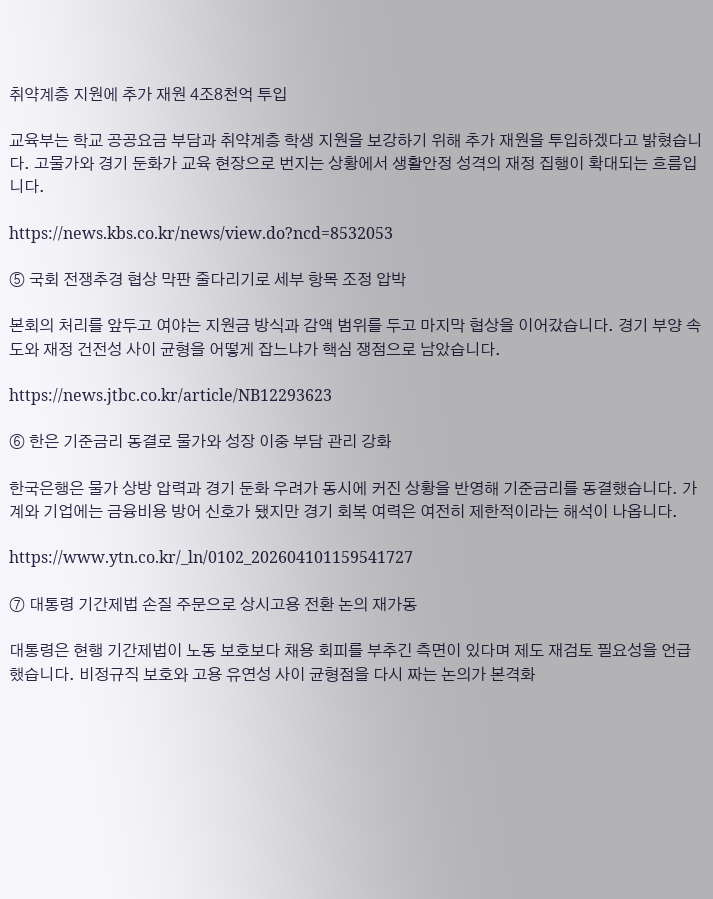취약계층 지원에 추가 재원 4조8천억 투입

교육부는 학교 공공요금 부담과 취약계층 학생 지원을 보강하기 위해 추가 재원을 투입하겠다고 밝혔습니다. 고물가와 경기 둔화가 교육 현장으로 번지는 상황에서 생활안정 성격의 재정 집행이 확대되는 흐름입니다.

https://news.kbs.co.kr/news/view.do?ncd=8532053

⑤ 국회 전쟁추경 협상 막판 줄다리기로 세부 항목 조정 압박

본회의 처리를 앞두고 여야는 지원금 방식과 감액 범위를 두고 마지막 협상을 이어갔습니다. 경기 부양 속도와 재정 건전성 사이 균형을 어떻게 잡느냐가 핵심 쟁점으로 남았습니다.

https://news.jtbc.co.kr/article/NB12293623

⑥ 한은 기준금리 동결로 물가와 성장 이중 부담 관리 강화

한국은행은 물가 상방 압력과 경기 둔화 우려가 동시에 커진 상황을 반영해 기준금리를 동결했습니다. 가계와 기업에는 금융비용 방어 신호가 됐지만 경기 회복 여력은 여전히 제한적이라는 해석이 나옵니다.

https://www.ytn.co.kr/_ln/0102_202604101159541727

⑦ 대통령 기간제법 손질 주문으로 상시고용 전환 논의 재가동

대통령은 현행 기간제법이 노동 보호보다 채용 회피를 부추긴 측면이 있다며 제도 재검토 필요성을 언급했습니다. 비정규직 보호와 고용 유연성 사이 균형점을 다시 짜는 논의가 본격화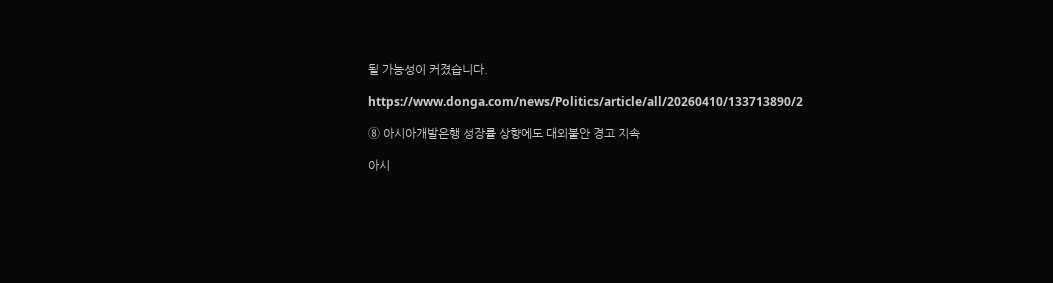될 가능성이 커졌습니다.

https://www.donga.com/news/Politics/article/all/20260410/133713890/2

⑧ 아시아개발은행 성장률 상향에도 대외불안 경고 지속

아시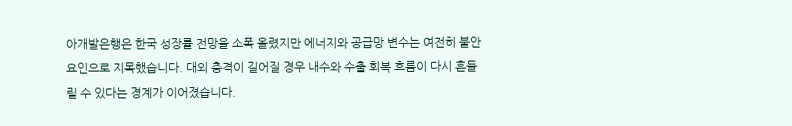아개발은행은 한국 성장률 전망을 소폭 올렸지만 에너지와 공급망 변수는 여전히 불안 요인으로 지목했습니다. 대외 충격이 길어질 경우 내수와 수출 회복 흐름이 다시 흔들릴 수 있다는 경계가 이어졌습니다.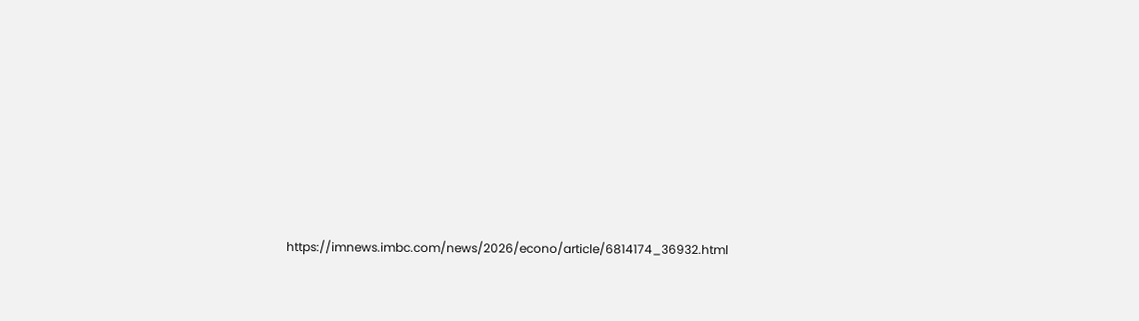https://imnews.imbc.com/news/2026/econo/article/6814174_36932.html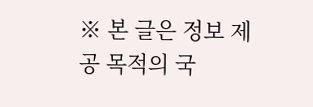※ 본 글은 정보 제공 목적의 국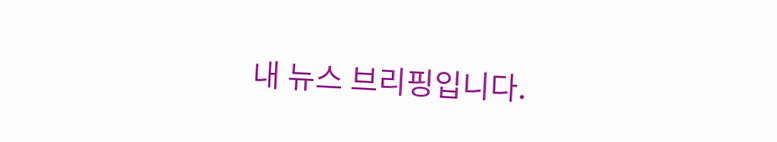내 뉴스 브리핑입니다.